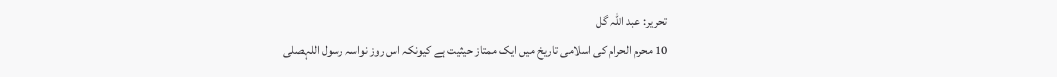تحریر: عبد اللہ گل
10 محرم الحرام کی اسلامی تاریخ میں ایک ممتاز حیثیت ہے کیونکہ اس روز نواسہ رسول اللہصلى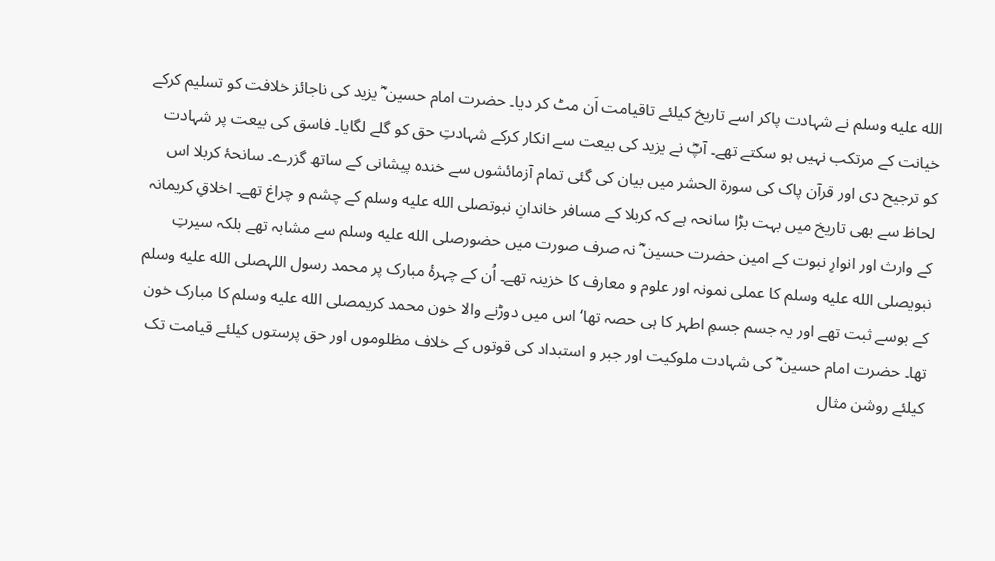الله عليه وسلم نے شہادت پاکر اسے تاریخ کیلئے تاقیامت اَن مٹ کر دیا۔ حضرت امام حسین ؓ یزید کی ناجائز خلافت کو تسلیم کرکے خیانت کے مرتکب نہیں ہو سکتے تھے۔ آپؓ نے یزید کی بیعت سے انکار کرکے شہادتِ حق کو گلے لگایا۔ فاسق کی بیعت پر شہادت کو ترجیح دی اور قرآن پاک کی سورۃ الحشر میں بیان کی گئی تمام آزمائشوں سے خندہ پیشانی کے ساتھ گزرے۔ سانحۂ کربلا اس لحاظ سے بھی تاریخ میں بہت بڑا سانحہ ہے کہ کربلا کے مسافر خاندانِ نبوتصلى الله عليه وسلم کے چشم و چراغ تھے۔ اخلاقِ کریمانہ کے وارث اور انوارِ نبوت کے امین حضرت حسین ؓ نہ صرف صورت میں حضورصلى الله عليه وسلم سے مشابہ تھے بلکہ سیرتِ نبویصلى الله عليه وسلم کا عملی نمونہ اور علوم و معارف کا خزینہ تھے۔ اُن کے چہرۂ مبارک پر محمد رسول اللہصلى الله عليه وسلم کے بوسے ثبت تھے اور یہ جسم جسمِ اطہر کا ہی حصہ تھا‘ اس میں دوڑنے والا خون محمد کریمصلى الله عليه وسلم کا مبارک خون تھا۔ حضرت امام حسین ؓ کی شہادت ملوکیت اور جبر و استبداد کی قوتوں کے خلاف مظلوموں اور حق پرستوں کیلئے قیامت تک کیلئے روشن مثال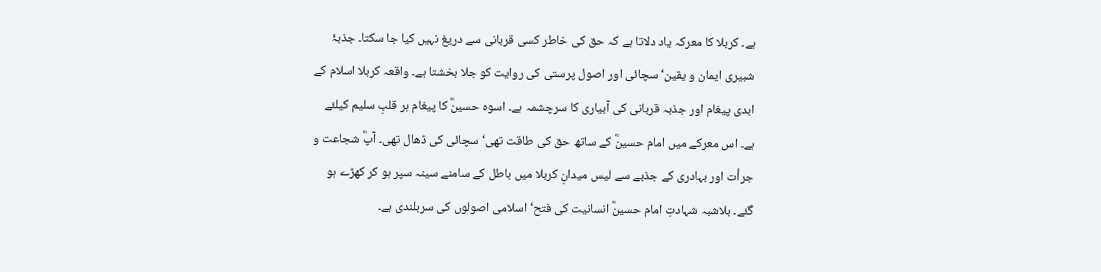ہے۔ کربلا کا معرکہ یاد دلاتا ہے کہ حق کی خاطر کسی قربانی سے دریغ نہیں کیا جا سکتا۔ جذبۂ شبیری ایمان و یقین‘ سچائی اور اصول پرستی کی روایت کو جلا بخشتا ہے۔ واقعہ کربلا اسلام کے ابدی پیغام اور جذبہ قربانی کی آبیاری کا سرچشمہ ہے۔ اسوہ حسینؓ کا پیغام ہر قلبِ سلیم کیلئے ہے۔ اس معرکے میں امام حسینؓ کے ساتھ حق کی طاقت تھی‘ سچائی کی ڈھال تھی۔ آپؓ شجاعت و جرأت اور بہادری کے جذبے سے لیس میدانِ کربلا میں باطل کے سامنے سینہ سپر ہو کر کھڑے ہو گئے۔ بلاشبہ شہادتِ امام حسینؓ انسانیت کی فتح‘ اسلامی اصولوں کی سربلندی ہے۔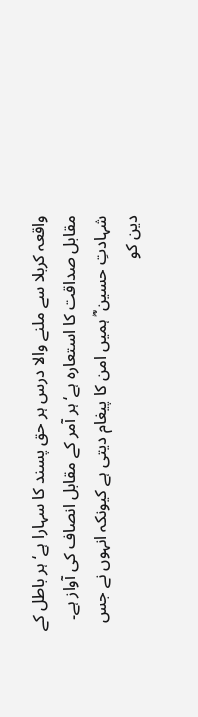واقعہ کربلا سے ملنے والا درس ہر حق پسند کا سہارا ہے‘ ہر باطل کے مقابل صداقت کا استعارہ ہے‘ ہر آمر کے مقابل انصاف کی آواز ہے۔ شہادتِ حسین ؓ ہمیں امن کا پیغام دیتی ہے کیونکہ انہوں نے جس دین کو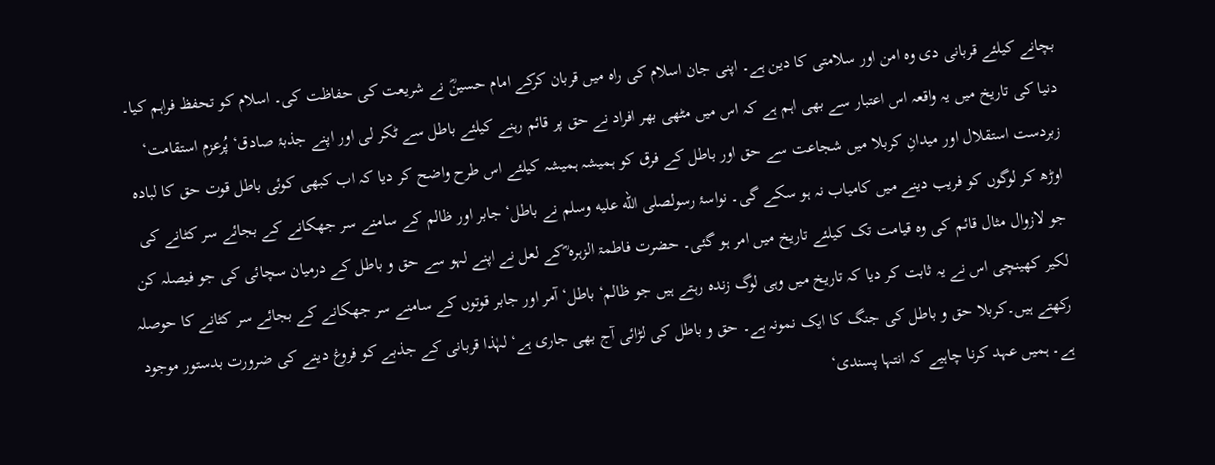بچانے کیلئے قربانی دی وہ امن اور سلامتی کا دین ہے۔ اپنی جان اسلام کی راہ میں قربان کرکے امام حسینؓ نے شریعت کی حفاظت کی۔ اسلام کو تحفظ فراہم کیا۔
دنیا کی تاریخ میں یہ واقعہ اس اعتبار سے بھی اہم ہے کہ اس میں مٹھی بھر افراد نے حق پر قائم رہنے کیلئے باطل سے ٹکر لی اور اپنے جذبۂ صادق‘ پُرعزم استقامت‘ زبردست استقلال اور میدانِ کربلا میں شجاعت سے حق اور باطل کے فرق کو ہمیشہ ہمیشہ کیلئے اس طرح واضح کر دیا کہ اب کبھی کوئی باطل قوت حق کا لبادہ اوڑھ کر لوگوں کو فریب دینے میں کامیاب نہ ہو سکے گی۔ نواسۂ رسولصلى الله عليه وسلم نے باطل‘ جابر اور ظالم کے سامنے سر جھکانے کے بجائے سر کٹانے کی جو لازوال مثال قائم کی وہ قیامت تک کیلئے تاریخ میں امر ہو گئی۔ حضرت فاطمۃ الزہرہ ؓکے لعل نے اپنے لہو سے حق و باطل کے درمیان سچائی کی جو فیصلہ کن لکیر کھینچی اس نے یہ ثابت کر دیا کہ تاریخ میں وہی لوگ زندہ رہتے ہیں جو ظالم‘ باطل‘ آمر اور جابر قوتوں کے سامنے سر جھکانے کے بجائے سر کٹانے کا حوصلہ رکھتے ہیں۔کربلا حق و باطل کی جنگ کا ایک نمونہ ہے۔ حق و باطل کی لڑائی آج بھی جاری ہے‘ لہٰذا قربانی کے جذبے کو فروغ دینے کی ضرورت بدستور موجود ہے۔ ہمیں عہد کرنا چاہیے کہ انتہا پسندی‘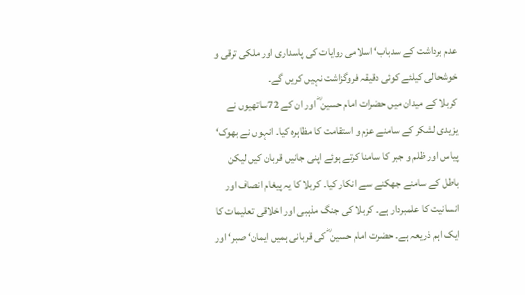عدم برداشت کے سدباب‘ اسلامی روایات کی پاسداری اور ملکی ترقی و خوشحالی کیلئے کوئی دقیقہ فروگزاشت نہیں کریں گے۔
کربلا کے میدان میں حضرات امام حسین ؓ اور ان کے 72ساتھیوں نے یزیدی لشکر کے سامنے عزم و استقامت کا مظاہرہ کیا۔ انہوں نے بھوک‘ پیاس اور ظلم و جبر کا سامنا کرتے ہوئے اپنی جانیں قربان کیں لیکن باطل کے سامنے جھکنے سے انکار کیا۔ کربلا کا یہ پیغام انصاف اور انسانیت کا علمبردار ہے۔ کربلا کی جنگ مذہبی اور اخلاقی تعلیمات کا ایک اہم ذریعہ ہے۔ حضرت امام حسین ؓ کی قربانی ہمیں ایمان‘ صبر‘ اور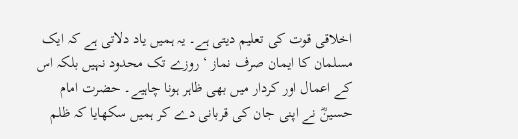اخلاقی قوت کی تعلیم دیتی ہے۔ یہ ہمیں یاد دلاتی ہے کہ ایک مسلمان کا ایمان صرف نماز ‘ روزے تک محدود نہیں بلکہ اس کے اعمال اور کردار میں بھی ظاہر ہونا چاہیے۔ حضرت امام حسینؓ نے اپنی جان کی قربانی دے کر ہمیں سکھایا کہ ظلم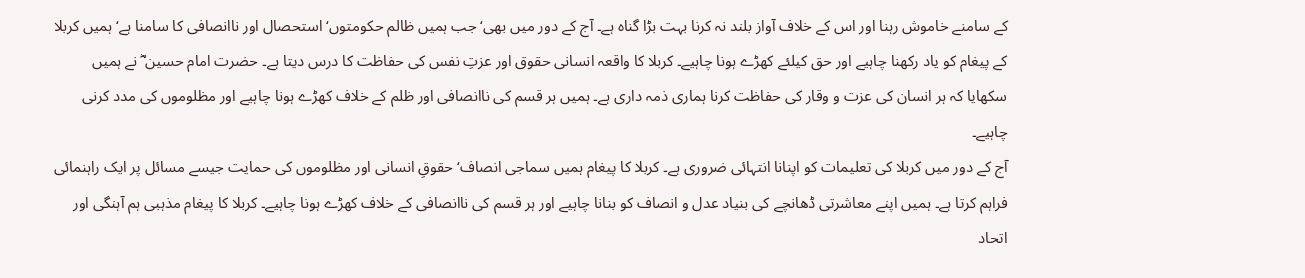کے سامنے خاموش رہنا اور اس کے خلاف آواز بلند نہ کرنا بہت بڑا گناہ ہے۔ آج کے دور میں بھی‘ جب ہمیں ظالم حکومتوں‘ استحصال اور ناانصافی کا سامنا ہے‘ ہمیں کربلا کے پیغام کو یاد رکھنا چاہیے اور حق کیلئے کھڑے ہونا چاہیے۔ کربلا کا واقعہ انسانی حقوق اور عزتِ نفس کی حفاظت کا درس دیتا ہے۔ حضرت امام حسین ؓ نے ہمیں سکھایا کہ ہر انسان کی عزت و وقار کی حفاظت کرنا ہماری ذمہ داری ہے۔ ہمیں ہر قسم کی ناانصافی اور ظلم کے خلاف کھڑے ہونا چاہیے اور مظلوموں کی مدد کرنی چاہیے۔
آج کے دور میں کربلا کی تعلیمات کو اپنانا انتہائی ضروری ہے۔ کربلا کا پیغام ہمیں سماجی انصاف‘ حقوقِ انسانی اور مظلوموں کی حمایت جیسے مسائل پر ایک راہنمائی فراہم کرتا ہے۔ ہمیں اپنے معاشرتی ڈھانچے کی بنیاد عدل و انصاف کو بنانا چاہیے اور ہر قسم کی ناانصافی کے خلاف کھڑے ہونا چاہیے۔ کربلا کا پیغام مذہبی ہم آہنگی اور اتحاد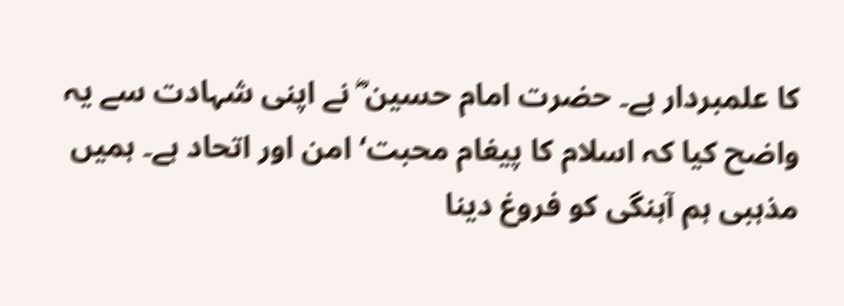کا علمبردار ہے۔ حضرت امام حسین ؓ نے اپنی شہادت سے یہ واضح کیا کہ اسلام کا پیغام محبت‘ امن اور اتحاد ہے۔ ہمیں مذہبی ہم آہنگی کو فروغ دینا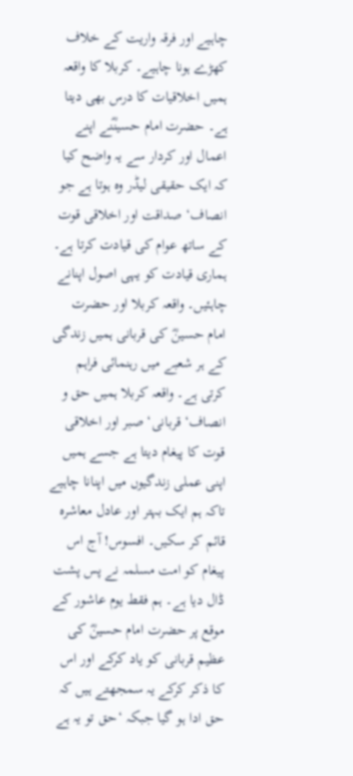چاہیے اور فرقہ واریت کے خلاف کھڑے ہونا چاہیے۔ کربلا کا واقعہ ہمیں اخلاقیات کا درس بھی دیتا ہے۔ حضرت امام حسینؓنے اپنے اعمال اور کردار سے یہ واضح کیا کہ ایک حقیقی لیڈر وہ ہوتا ہے جو انصاف‘ صداقت اور اخلاقی قوت کے ساتھ عوام کی قیادت کرتا ہے۔ ہماری قیادت کو یہی اصول اپنانے چاہئیں۔ واقعہ کربلا اور حضرت امام حسینؓ کی قربانی ہمیں زندگی کے ہر شعبے میں رہنمائی فراہم کرتی ہے۔ واقعہ کربلا ہمیں حق و انصاف‘ قربانی‘ صبر اور اخلاقی قوت کا پیغام دیتا ہے جسے ہمیں اپنی عملی زندگیوں میں اپنانا چاہیے تاکہ ہم ایک بہتر اور عادل معاشرہ قائم کر سکیں۔ افسوس! آج اس پیغام کو امت مسلمہ نے پس پشت ڈال دیا ہے۔ ہم فقط یوم عاشور کے موقع پر حضرت امام حسینؓ کی عظیم قربانی کو یاد کرکے اور اس کا ذکر کرکے یہ سمجھتے ہیں کہ حق ادا ہو گیا جبکہ ‘حق تو یہ ہے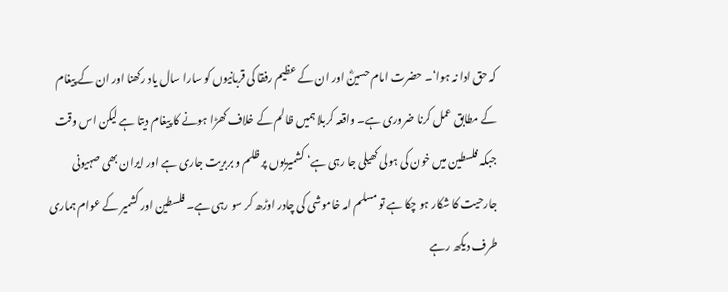کہ حق ادا نہ ہوا‘۔ حضرت امام حسینؓ اور ان کے عظیم رفقا کی قربانیوں کو سارا سال یاد رکھنا اور ان کے پیغام کے مطابق عمل کرنا ضروری ہے۔ واقعہ کربلا ہمیں ظالم کے خلاف کھڑا ہونے کا پیغام دیتا ہے لیکن اس وقت جبکہ فلسطین میں خون کی ہولی کھیلی جا رہی ہے‘ کشمیریوں پر ظلم و بربریت جاری ہے اور ایران بھی صہیونی جارحیت کا شکار ہو چکا ہے تو مسلم امہ خاموشی کی چادر اوڑھ کر سو رہی ہے۔ فلسطین اور کشمیر کے عوام ہماری طرف دیکھ رہے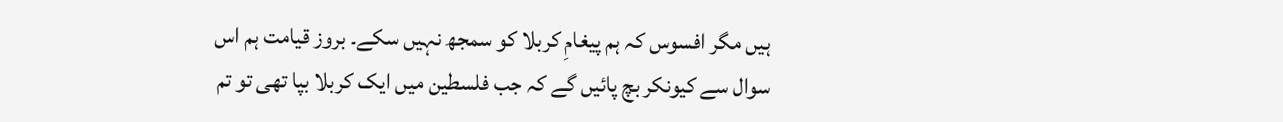ہیں مگر افسوس کہ ہم پیغامِ کربلا کو سمجھ نہیں سکے۔ بروز قیامت ہم اس سوال سے کیونکر بچ پائیں گے کہ جب فلسطین میں ایک کربلا بپا تھی تو تم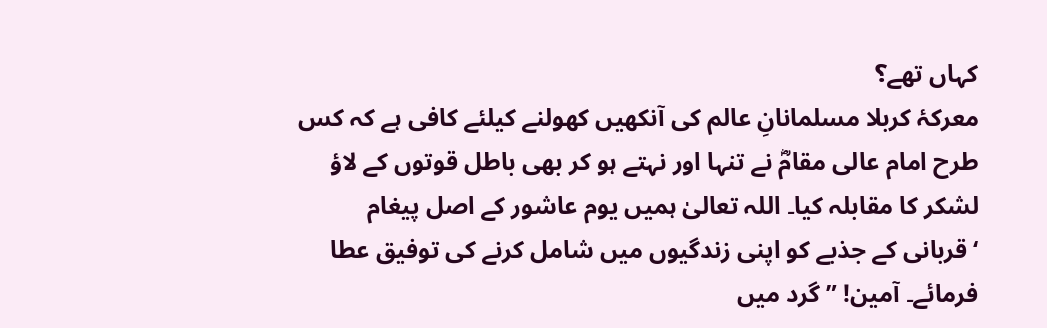کہاں تھے؟
معرکۂ کربلا مسلمانانِ عالم کی آنکھیں کھولنے کیلئے کافی ہے کہ کس طرح امام عالی مقامؓ نے تنہا اور نہتے ہو کر بھی باطل قوتوں کے لاؤ لشکر کا مقابلہ کیا۔ اللہ تعالیٰ ہمیں یوم عاشور کے اصل پیغام ‘قربانی کے جذبے کو اپنی زندگیوں میں شامل کرنے کی توفیق عطا فرمائے۔ آمین! ”گرد میں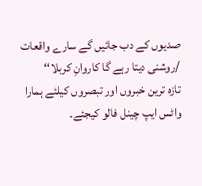صدیوں کے دب جائیں گے سارے واقعات /روشنی دیتا رہے گا کاروانِ کربلا‘‘
تازہ ترین خبروں اور تبصروں کیلئے ہمارا واٹس ایپ چینل فالو کیجئے۔